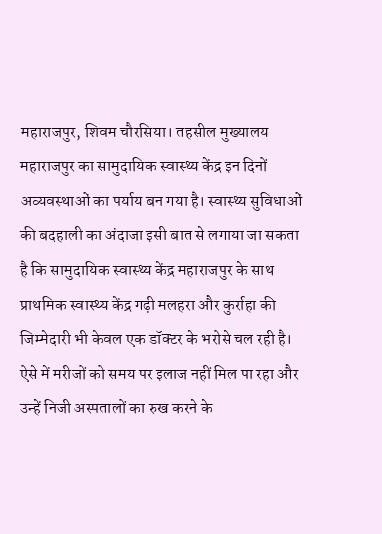महाराजपुर, शिवम चौरसिया। तहसील मुख्यालय महाराजपुर का सामुदायिक स्वास्थ्य केंद्र इन दिनों अव्यवस्थाओं का पर्याय बन गया है। स्वास्थ्य सुविधाओं की बदहाली का अंदाजा इसी बात से लगाया जा सकता है कि सामुदायिक स्वास्थ्य केंद्र महाराजपुर के साथ प्राथमिक स्वास्थ्य केंद्र गढ़ी मलहरा और कुर्राहा की जिम्मेदारी भी केवल एक डॉक्टर के भरोसे चल रही है। ऐसे में मरीजों को समय पर इलाज नहीं मिल पा रहा और उन्हें निजी अस्पतालों का रुख करने के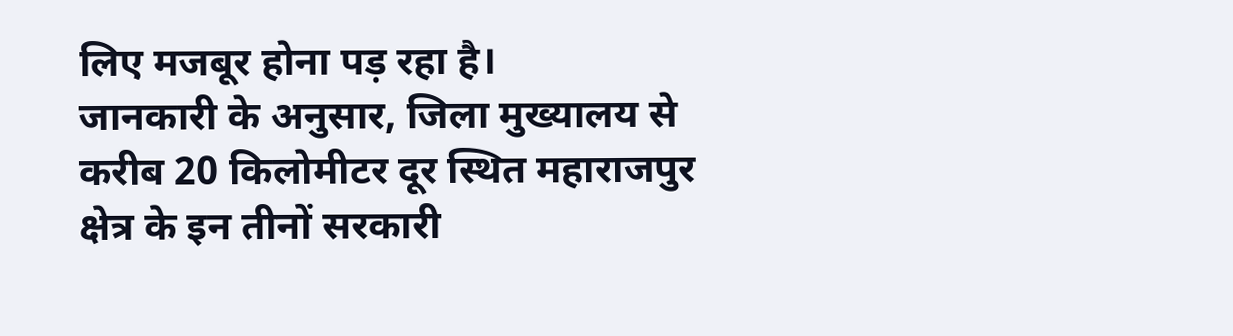लिए मजबूर होना पड़ रहा है।
जानकारी के अनुसार, जिला मुख्यालय से करीब 20 किलोमीटर दूर स्थित महाराजपुर क्षेत्र के इन तीनों सरकारी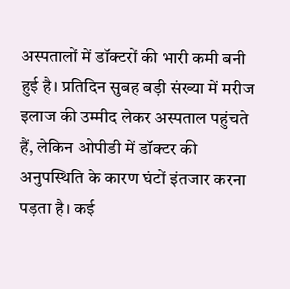अस्पतालों में डॉक्टरों की भारी कमी बनी हुई है। प्रतिदिन सुबह बड़ी संख्या में मरीज इलाज की उम्मीद लेकर अस्पताल पहुंचते हैं, लेकिन ओपीडी में डॉक्टर की अनुपस्थिति के कारण घंटों इंतजार करना पड़ता है। कई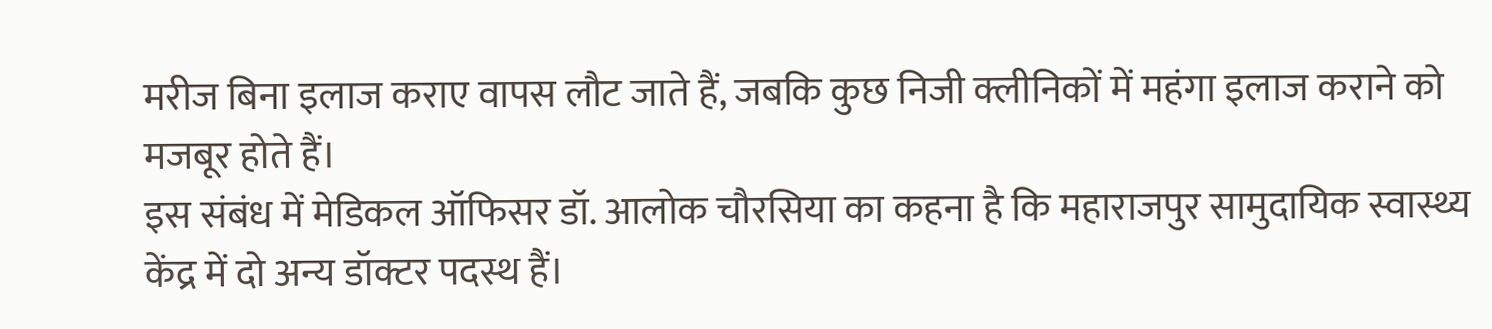मरीज बिना इलाज कराए वापस लौट जाते हैं, जबकि कुछ निजी क्लीनिकों में महंगा इलाज कराने को मजबूर होते हैं।
इस संबंध में मेडिकल ऑफिसर डॉ. आलोक चौरसिया का कहना है कि महाराजपुर सामुदायिक स्वास्थ्य केंद्र में दो अन्य डॉक्टर पदस्थ हैं।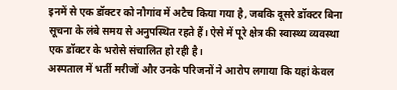इनमें से एक डॉक्टर को नौगांव में अटैच किया गया है, जबकि दूसरे डॉक्टर बिना सूचना के लंबे समय से अनुपस्थित रहते हैं। ऐसे में पूरे क्षेत्र की स्वास्थ्य व्यवस्था एक डॉक्टर के भरोसे संचालित हो रही है।
अस्पताल में भर्ती मरीजों और उनके परिजनों ने आरोप लगाया कि यहां केवल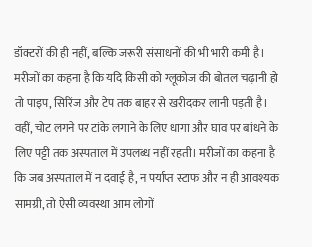डॉक्टरों की ही नहीं, बल्कि जरूरी संसाधनों की भी भारी कमी है। मरीजों का कहना है कि यदि किसी को ग्लूकोज की बोतल चढ़ानी हो तो पाइप, सिरिंज और टेप तक बाहर से खरीदकर लानी पड़ती है। वहीं, चोट लगने पर टांके लगाने के लिए धागा और घाव पर बांधने के लिए पट्टी तक अस्पताल में उपलब्ध नहीं रहती। मरीजों का कहना है कि जब अस्पताल में न दवाई है, न पर्याप्त स्टाफ और न ही आवश्यक सामग्री, तो ऐसी व्यवस्था आम लोगों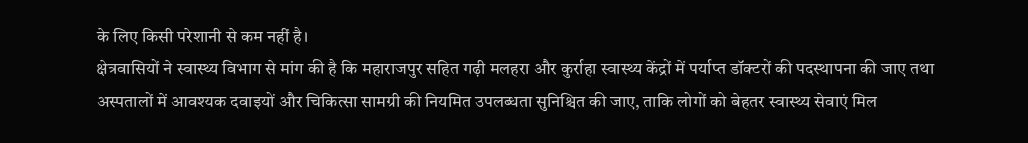के लिए किसी परेशानी से कम नहीं है।
क्षेत्रवासियों ने स्वास्थ्य विभाग से मांग की है कि महाराजपुर सहित गढ़ी मलहरा और कुर्राहा स्वास्थ्य केंद्रों में पर्याप्त डॉक्टरों की पदस्थापना की जाए तथा अस्पतालों में आवश्यक दवाइयों और चिकित्सा सामग्री की नियमित उपलब्धता सुनिश्चित की जाए, ताकि लोगों को बेहतर स्वास्थ्य सेवाएं मिल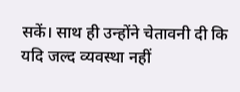सकें। साथ ही उन्होंने चेतावनी दी कि यदि जल्द व्यवस्था नहीं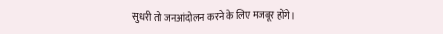सुधरी तो जनआंदोलन करने के लिए मजबूर होंगे।